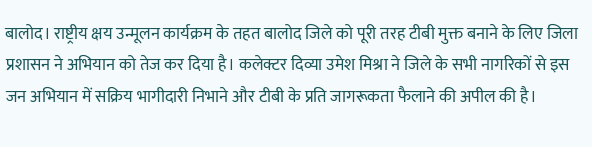बालोद। राष्ट्रीय क्षय उन्मूलन कार्यक्रम के तहत बालोद जिले को पूरी तरह टीबी मुक्त बनाने के लिए जिला प्रशासन ने अभियान को तेज कर दिया है। कलेक्टर दिव्या उमेश मिश्रा ने जिले के सभी नागरिकों से इस जन अभियान में सक्रिय भागीदारी निभाने और टीबी के प्रति जागरूकता फैलाने की अपील की है।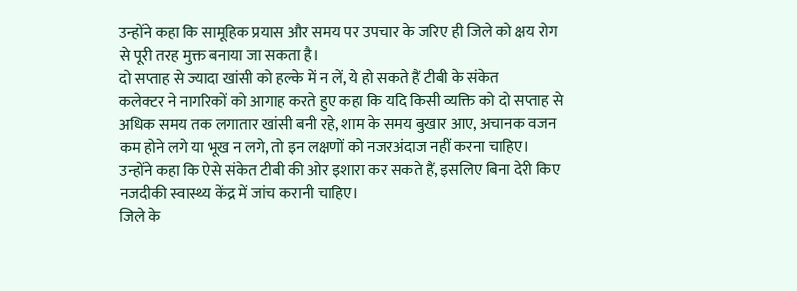उन्होंने कहा कि सामूहिक प्रयास और समय पर उपचार के जरिए ही जिले को क्षय रोग से पूरी तरह मुक्त बनाया जा सकता है।
दो सप्ताह से ज्यादा खांसी को हल्के में न लें, ये हो सकते हैं टीबी के संकेत
कलेक्टर ने नागरिकों को आगाह करते हुए कहा कि यदि किसी व्यक्ति को दो सप्ताह से अधिक समय तक लगातार खांसी बनी रहे, शाम के समय बुखार आए, अचानक वजन कम होने लगे या भूख न लगे, तो इन लक्षणों को नजरअंदाज नहीं करना चाहिए। उन्होंने कहा कि ऐसे संकेत टीबी की ओर इशारा कर सकते हैं, इसलिए बिना देरी किए नजदीकी स्वास्थ्य केंद्र में जांच करानी चाहिए।
जिले के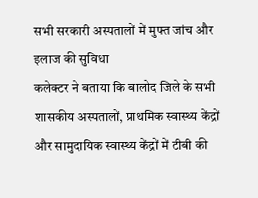सभी सरकारी अस्पतालों में मुफ्त जांच और इलाज की सुविधा
कलेक्टर ने बताया कि बालोद जिले के सभी शासकीय अस्पतालों, प्राथमिक स्वास्थ्य केंद्रों और सामुदायिक स्वास्थ्य केंद्रों में टीबी की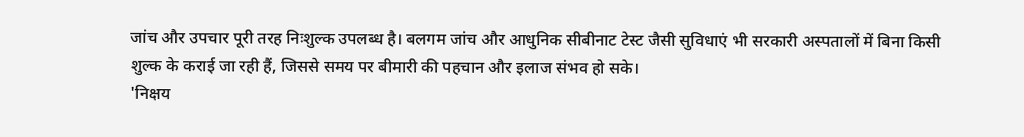जांच और उपचार पूरी तरह निःशुल्क उपलब्ध है। बलगम जांच और आधुनिक सीबीनाट टेस्ट जैसी सुविधाएं भी सरकारी अस्पतालों में बिना किसी शुल्क के कराई जा रही हैं, जिससे समय पर बीमारी की पहचान और इलाज संभव हो सके।
'निक्षय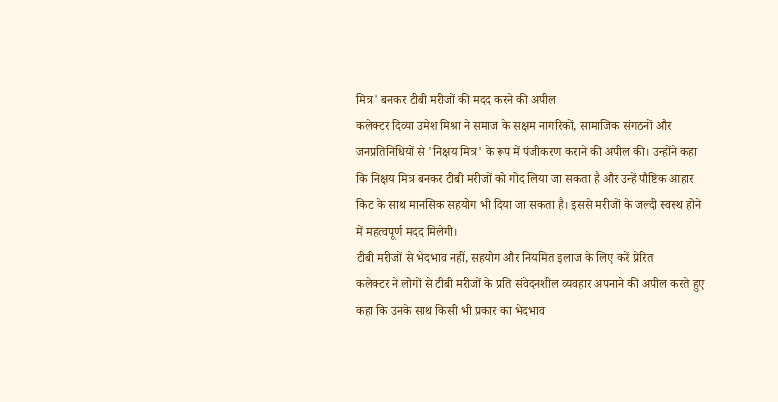मित्र' बनकर टीबी मरीजों की मदद करने की अपील
कलेक्टर दिव्या उमेश मिश्रा ने समाज के सक्षम नागरिकों, सामाजिक संगठनों और जनप्रतिनिधियों से 'निक्षय मित्र' के रूप में पंजीकरण कराने की अपील की। उन्होंने कहा कि निक्षय मित्र बनकर टीबी मरीजों को गोद लिया जा सकता है और उन्हें पौष्टिक आहार किट के साथ मानसिक सहयोग भी दिया जा सकता है। इससे मरीजों के जल्दी स्वस्थ होने में महत्वपूर्ण मदद मिलेगी।
टीबी मरीजों से भेदभाव नहीं, सहयोग और नियमित इलाज के लिए करें प्रेरित
कलेक्टर ने लोगों से टीबी मरीजों के प्रति संवेदनशील व्यवहार अपनाने की अपील करते हुए कहा कि उनके साथ किसी भी प्रकार का भेदभाव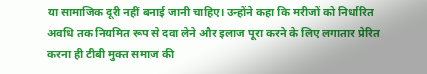या सामाजिक दूरी नहीं बनाई जानी चाहिए। उन्होंने कहा कि मरीजों को निर्धारित अवधि तक नियमित रूप से दवा लेने और इलाज पूरा करने के लिए लगातार प्रेरित करना ही टीबी मुक्त समाज की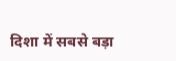दिशा में सबसे बड़ा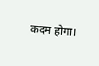कदम होगा।